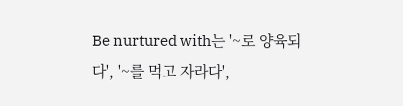Be nurtured with는 '~로 양육되다', '~를 먹고 자라다',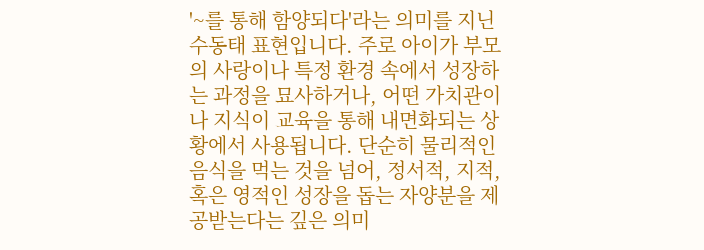'~를 통해 함양되다'라는 의미를 지닌 수동태 표현입니다. 주로 아이가 부모의 사랑이나 특정 환경 속에서 성장하는 과정을 묘사하거나, 어떤 가치관이나 지식이 교육을 통해 내면화되는 상황에서 사용됩니다. 단순히 물리적인 음식을 먹는 것을 넘어, 정서적, 지적, 혹은 영적인 성장을 돕는 자양분을 제공받는다는 깊은 의미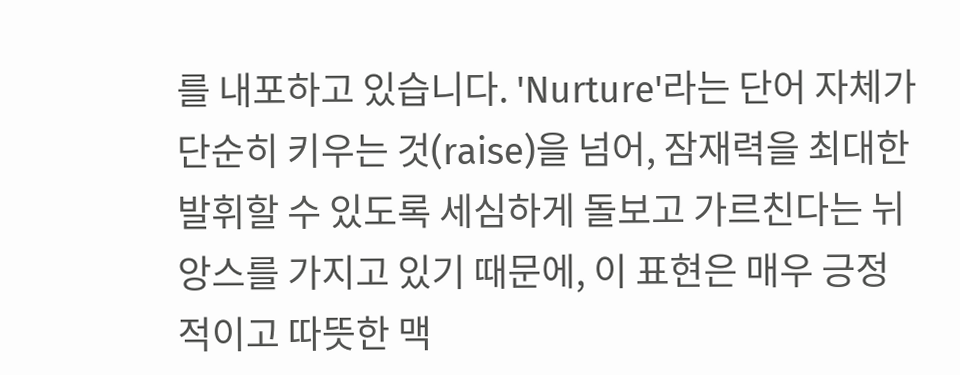를 내포하고 있습니다. 'Nurture'라는 단어 자체가 단순히 키우는 것(raise)을 넘어, 잠재력을 최대한 발휘할 수 있도록 세심하게 돌보고 가르친다는 뉘앙스를 가지고 있기 때문에, 이 표현은 매우 긍정적이고 따뜻한 맥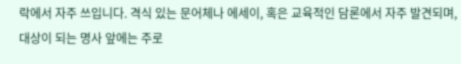락에서 자주 쓰입니다. 격식 있는 문어체나 에세이, 혹은 교육적인 담론에서 자주 발견되며, 대상이 되는 명사 앞에는 주로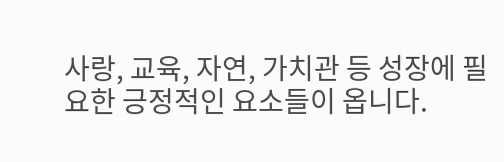사랑, 교육, 자연, 가치관 등 성장에 필요한 긍정적인 요소들이 옵니다.